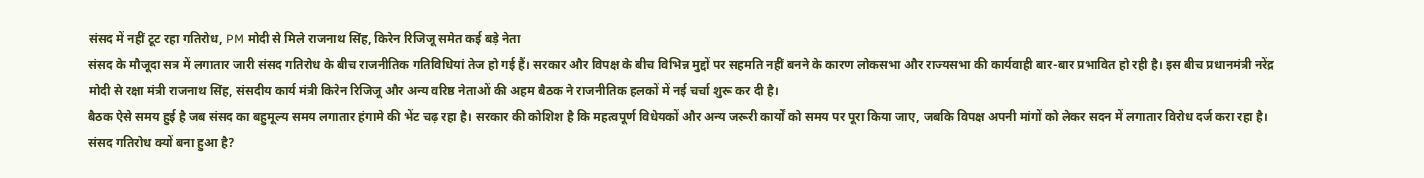संसद में नहीं टूट रहा गतिरोध, PM मोदी से मिले राजनाथ सिंह, किरेन रिजिजू समेत कई बड़े नेता
संसद के मौजूदा सत्र में लगातार जारी संसद गतिरोध के बीच राजनीतिक गतिविधियां तेज हो गई हैं। सरकार और विपक्ष के बीच विभिन्न मुद्दों पर सहमति नहीं बनने के कारण लोकसभा और राज्यसभा की कार्यवाही बार-बार प्रभावित हो रही है। इस बीच प्रधानमंत्री नरेंद्र मोदी से रक्षा मंत्री राजनाथ सिंह, संसदीय कार्य मंत्री किरेन रिजिजू और अन्य वरिष्ठ नेताओं की अहम बैठक ने राजनीतिक हलकों में नई चर्चा शुरू कर दी है।
बैठक ऐसे समय हुई है जब संसद का बहुमूल्य समय लगातार हंगामे की भेंट चढ़ रहा है। सरकार की कोशिश है कि महत्वपूर्ण विधेयकों और अन्य जरूरी कार्यों को समय पर पूरा किया जाए, जबकि विपक्ष अपनी मांगों को लेकर सदन में लगातार विरोध दर्ज करा रहा है।
संसद गतिरोध क्यों बना हुआ है?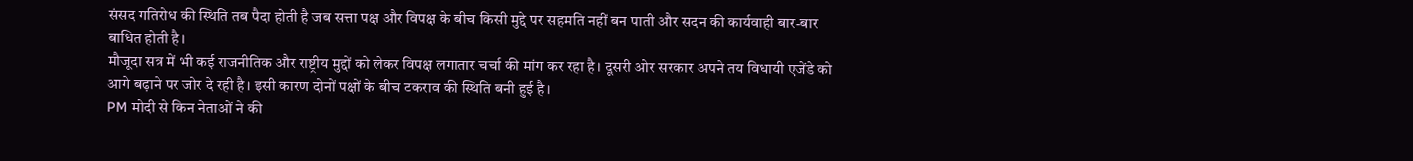संसद गतिरोध की स्थिति तब पैदा होती है जब सत्ता पक्ष और विपक्ष के बीच किसी मुद्दे पर सहमति नहीं बन पाती और सदन की कार्यवाही बार-बार बाधित होती है।
मौजूदा सत्र में भी कई राजनीतिक और राष्ट्रीय मुद्दों को लेकर विपक्ष लगातार चर्चा की मांग कर रहा है। दूसरी ओर सरकार अपने तय विधायी एजेंडे को आगे बढ़ाने पर जोर दे रही है। इसी कारण दोनों पक्षों के बीच टकराव की स्थिति बनी हुई है।
PM मोदी से किन नेताओं ने की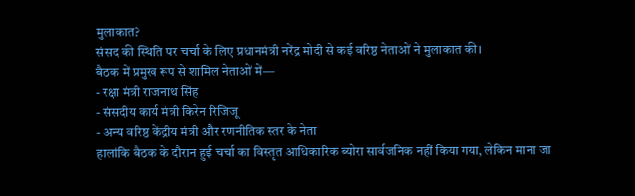मुलाकात?
संसद की स्थिति पर चर्चा के लिए प्रधानमंत्री नरेंद्र मोदी से कई वरिष्ठ नेताओं ने मुलाकात की।
बैठक में प्रमुख रूप से शामिल नेताओं में—
- रक्षा मंत्री राजनाथ सिंह
- संसदीय कार्य मंत्री किरेन रिजिजू
- अन्य वरिष्ठ केंद्रीय मंत्री और रणनीतिक स्तर के नेता
हालांकि बैठक के दौरान हुई चर्चा का विस्तृत आधिकारिक ब्योरा सार्वजनिक नहीं किया गया, लेकिन माना जा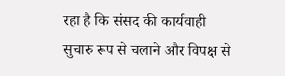रहा है कि संसद की कार्यवाही सुचारु रूप से चलाने और विपक्ष से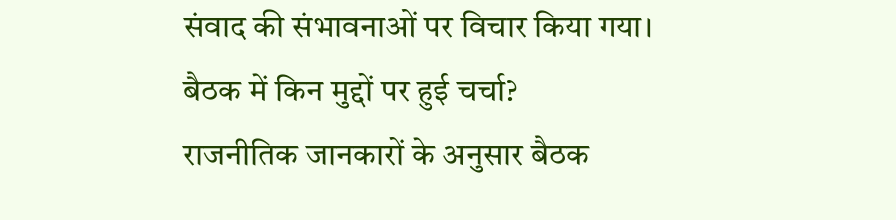संवाद की संभावनाओं पर विचार किया गया।
बैठक में किन मुद्दों पर हुई चर्चा?
राजनीतिक जानकारों के अनुसार बैठक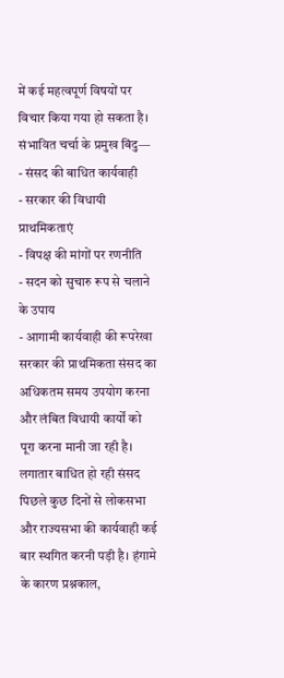में कई महत्वपूर्ण विषयों पर विचार किया गया हो सकता है।
संभावित चर्चा के प्रमुख बिंदु—
- संसद की बाधित कार्यवाही
- सरकार की विधायी प्राथमिकताएं
- विपक्ष की मांगों पर रणनीति
- सदन को सुचारु रूप से चलाने के उपाय
- आगामी कार्यवाही की रूपरेखा
सरकार की प्राथमिकता संसद का अधिकतम समय उपयोग करना और लंबित विधायी कार्यों को पूरा करना मानी जा रही है।
लगातार बाधित हो रही संसद
पिछले कुछ दिनों से लोकसभा और राज्यसभा की कार्यवाही कई बार स्थगित करनी पड़ी है। हंगामे के कारण प्रश्नकाल,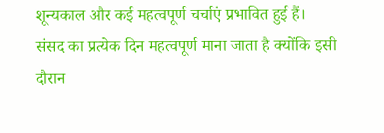शून्यकाल और कई महत्वपूर्ण चर्चाएं प्रभावित हुई हैं।
संसद का प्रत्येक दिन महत्वपूर्ण माना जाता है क्योंकि इसी दौरान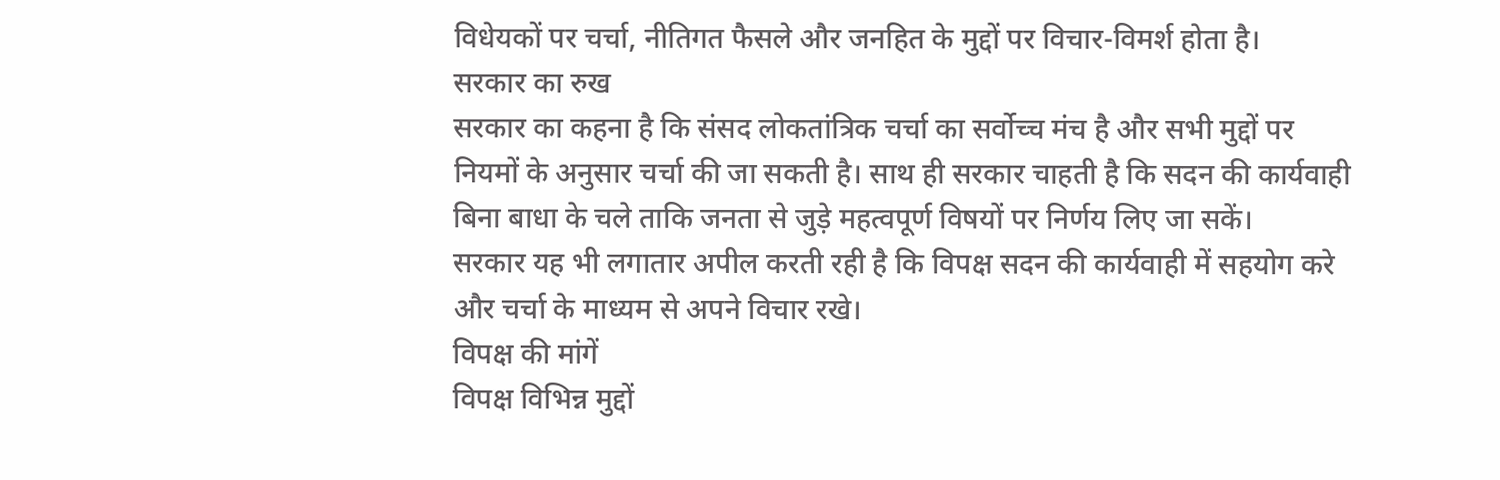विधेयकों पर चर्चा, नीतिगत फैसले और जनहित के मुद्दों पर विचार-विमर्श होता है।
सरकार का रुख
सरकार का कहना है कि संसद लोकतांत्रिक चर्चा का सर्वोच्च मंच है और सभी मुद्दों पर नियमों के अनुसार चर्चा की जा सकती है। साथ ही सरकार चाहती है कि सदन की कार्यवाही बिना बाधा के चले ताकि जनता से जुड़े महत्वपूर्ण विषयों पर निर्णय लिए जा सकें।
सरकार यह भी लगातार अपील करती रही है कि विपक्ष सदन की कार्यवाही में सहयोग करे और चर्चा के माध्यम से अपने विचार रखे।
विपक्ष की मांगें
विपक्ष विभिन्न मुद्दों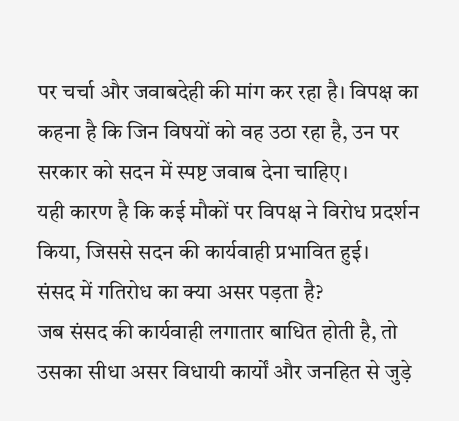पर चर्चा और जवाबदेही की मांग कर रहा है। विपक्ष का कहना है कि जिन विषयों को वह उठा रहा है, उन पर सरकार को सदन में स्पष्ट जवाब देना चाहिए।
यही कारण है कि कई मौकों पर विपक्ष ने विरोध प्रदर्शन किया, जिससे सदन की कार्यवाही प्रभावित हुई।
संसद में गतिरोध का क्या असर पड़ता है?
जब संसद की कार्यवाही लगातार बाधित होती है, तो उसका सीधा असर विधायी कार्यों और जनहित से जुड़े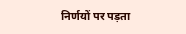निर्णयों पर पड़ता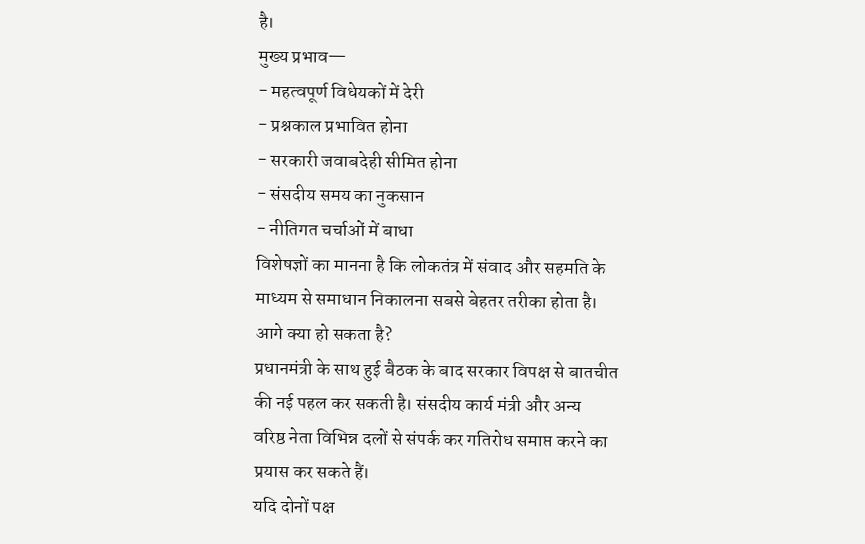है।
मुख्य प्रभाव—
- महत्वपूर्ण विधेयकों में देरी
- प्रश्नकाल प्रभावित होना
- सरकारी जवाबदेही सीमित होना
- संसदीय समय का नुकसान
- नीतिगत चर्चाओं में बाधा
विशेषज्ञों का मानना है कि लोकतंत्र में संवाद और सहमति के माध्यम से समाधान निकालना सबसे बेहतर तरीका होता है।
आगे क्या हो सकता है?
प्रधानमंत्री के साथ हुई बैठक के बाद सरकार विपक्ष से बातचीत की नई पहल कर सकती है। संसदीय कार्य मंत्री और अन्य वरिष्ठ नेता विभिन्न दलों से संपर्क कर गतिरोध समाप्त करने का प्रयास कर सकते हैं।
यदि दोनों पक्ष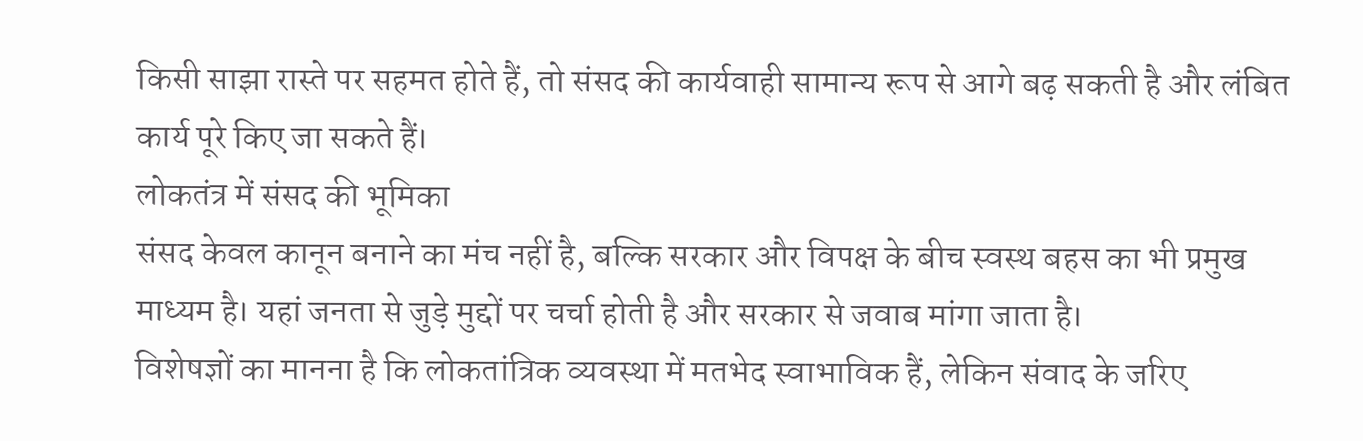किसी साझा रास्ते पर सहमत होते हैं, तो संसद की कार्यवाही सामान्य रूप से आगे बढ़ सकती है और लंबित कार्य पूरे किए जा सकते हैं।
लोकतंत्र में संसद की भूमिका
संसद केवल कानून बनाने का मंच नहीं है, बल्कि सरकार और विपक्ष के बीच स्वस्थ बहस का भी प्रमुख माध्यम है। यहां जनता से जुड़े मुद्दों पर चर्चा होती है और सरकार से जवाब मांगा जाता है।
विशेषज्ञों का मानना है कि लोकतांत्रिक व्यवस्था में मतभेद स्वाभाविक हैं, लेकिन संवाद के जरिए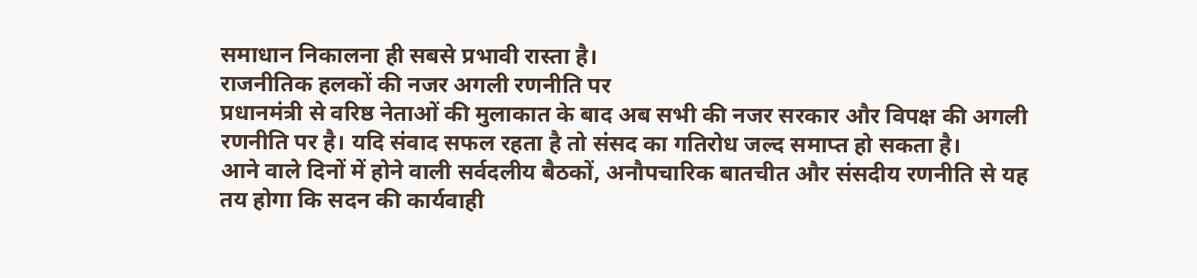समाधान निकालना ही सबसे प्रभावी रास्ता है।
राजनीतिक हलकों की नजर अगली रणनीति पर
प्रधानमंत्री से वरिष्ठ नेताओं की मुलाकात के बाद अब सभी की नजर सरकार और विपक्ष की अगली रणनीति पर है। यदि संवाद सफल रहता है तो संसद का गतिरोध जल्द समाप्त हो सकता है।
आने वाले दिनों में होने वाली सर्वदलीय बैठकों, अनौपचारिक बातचीत और संसदीय रणनीति से यह तय होगा कि सदन की कार्यवाही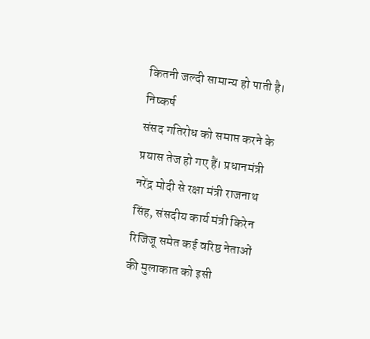कितनी जल्दी सामान्य हो पाती है।
निष्कर्ष
संसद गतिरोध को समाप्त करने के प्रयास तेज हो गए हैं। प्रधानमंत्री नरेंद्र मोदी से रक्षा मंत्री राजनाथ सिंह, संसदीय कार्य मंत्री किरेन रिजिजू समेत कई वरिष्ठ नेताओं की मुलाकात को इसी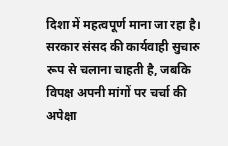दिशा में महत्वपूर्ण माना जा रहा है। सरकार संसद की कार्यवाही सुचारु रूप से चलाना चाहती है, जबकि विपक्ष अपनी मांगों पर चर्चा की अपेक्षा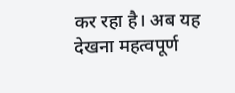कर रहा है। अब यह देखना महत्वपूर्ण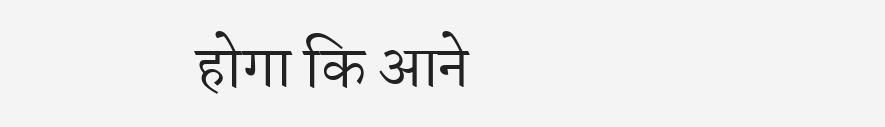होगा कि आने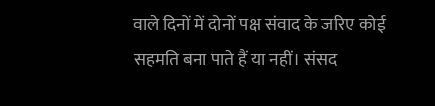वाले दिनों में दोनों पक्ष संवाद के जरिए कोई सहमति बना पाते हैं या नहीं। संसद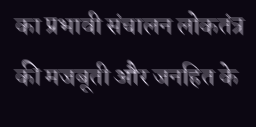का प्रभावी संचालन लोकतंत्र की मजबूती और जनहित के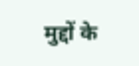मुद्दों के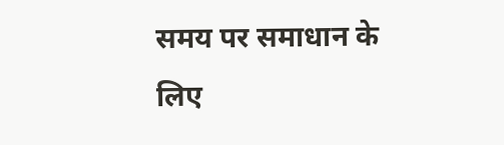समय पर समाधान के लिए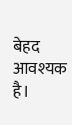बेहद आवश्यक है।